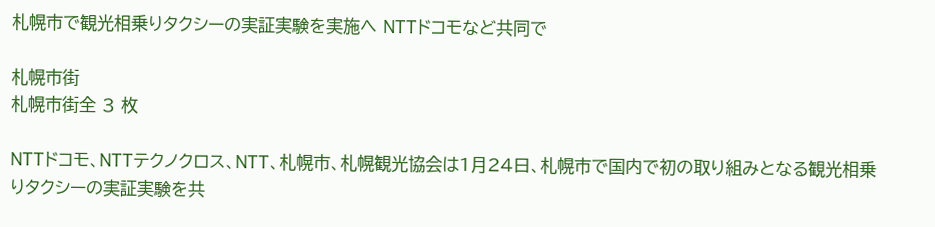札幌市で観光相乗りタクシーの実証実験を実施へ NTTドコモなど共同で

札幌市街
札幌市街全 3 枚

NTTドコモ、NTTテクノクロス、NTT、札幌市、札幌観光協会は1月24日、札幌市で国内で初の取り組みとなる観光相乗りタクシーの実証実験を共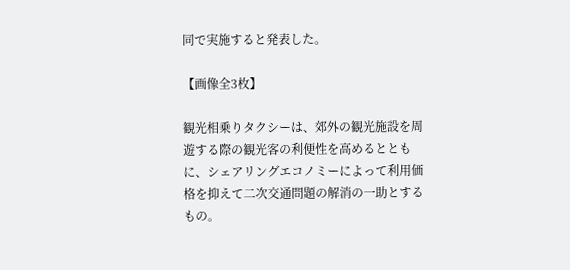同で実施すると発表した。

【画像全3枚】

観光相乗りタクシーは、郊外の観光施設を周遊する際の観光客の利便性を高めるとともに、シェアリングエコノミーによって利用価格を抑えて二次交通問題の解消の一助とするもの。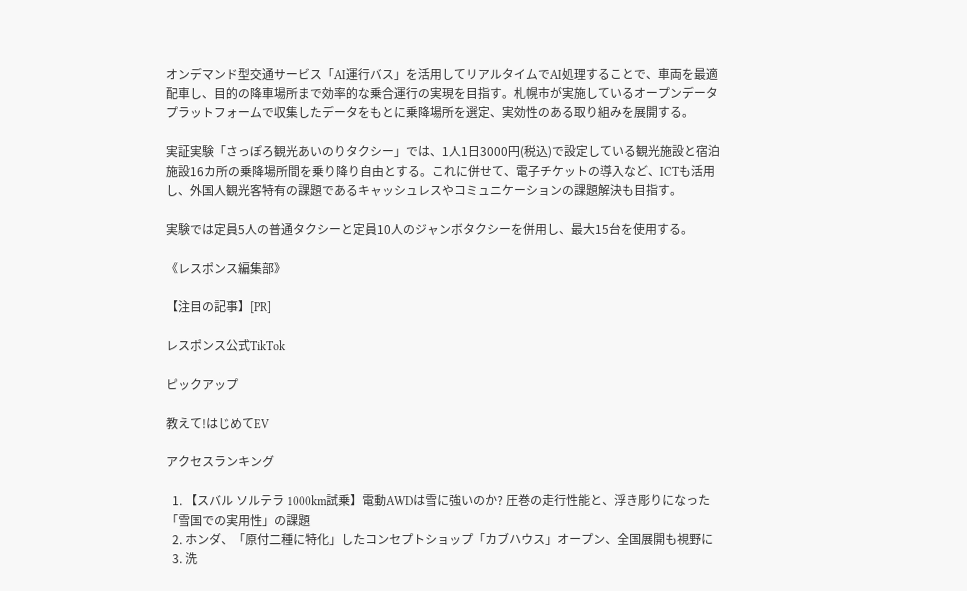オンデマンド型交通サービス「AI運行バス」を活用してリアルタイムでAI処理することで、車両を最適配車し、目的の降車場所まで効率的な乗合運行の実現を目指す。札幌市が実施しているオープンデータプラットフォームで収集したデータをもとに乗降場所を選定、実効性のある取り組みを展開する。

実証実験「さっぽろ観光あいのりタクシー」では、1人1日3000円(税込)で設定している観光施設と宿泊施設16カ所の乗降場所間を乗り降り自由とする。これに併せて、電子チケットの導入など、ICTも活用し、外国人観光客特有の課題であるキャッシュレスやコミュニケーションの課題解決も目指す。

実験では定員5人の普通タクシーと定員10人のジャンボタクシーを併用し、最大15台を使用する。

《レスポンス編集部》

【注目の記事】[PR]

レスポンス公式TikTok

ピックアップ

教えて!はじめてEV

アクセスランキング

  1. 【スバル ソルテラ 1000km試乗】電動AWDは雪に強いのか? 圧巻の走行性能と、浮き彫りになった「雪国での実用性」の課題
  2. ホンダ、「原付二種に特化」したコンセプトショップ「カブハウス」オープン、全国展開も視野に
  3. 洗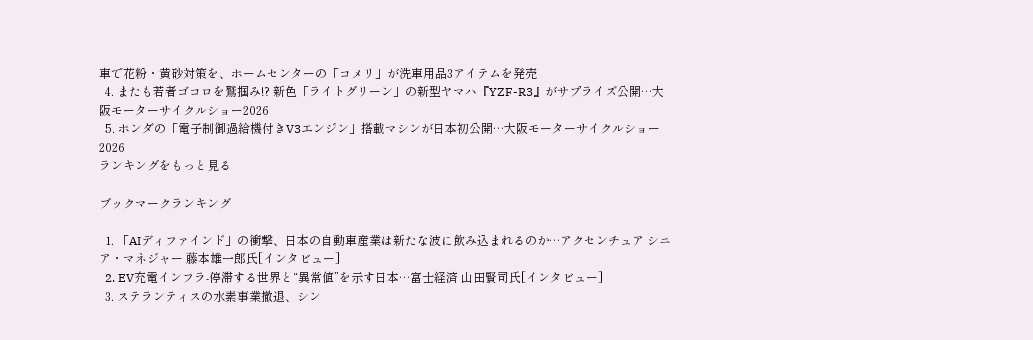車で花粉・黄砂対策を、ホームセンターの「コメリ」が洗車用品3アイテムを発売
  4. またも若者ゴコロを鷲掴み!? 新色「ライトグリーン」の新型ヤマハ『YZF-R3』がサプライズ公開…大阪モーターサイクルショー2026
  5. ホンダの「電子制御過給機付きV3エンジン」搭載マシンが日本初公開…大阪モーターサイクルショー2026
ランキングをもっと見る

ブックマークランキング

  1. 「AIディファインド」の衝撃、日本の自動車産業は新たな波に飲み込まれるのか…アクセンチュア シニア・マネジャー 藤本雄一郎氏[インタビュー]
  2. EV充電インフラ-停滞する世界と“異常値”を示す日本…富士経済 山田賢司氏[インタビュー]
  3. ステランティスの水素事業撤退、シン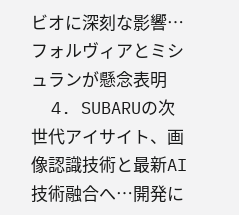ビオに深刻な影響…フォルヴィアとミシュランが懸念表明
  4. SUBARUの次世代アイサイト、画像認識技術と最新AI技術融合へ…開発に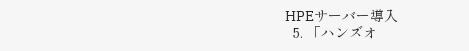HPEサーバー導入
  5. 「ハンズオ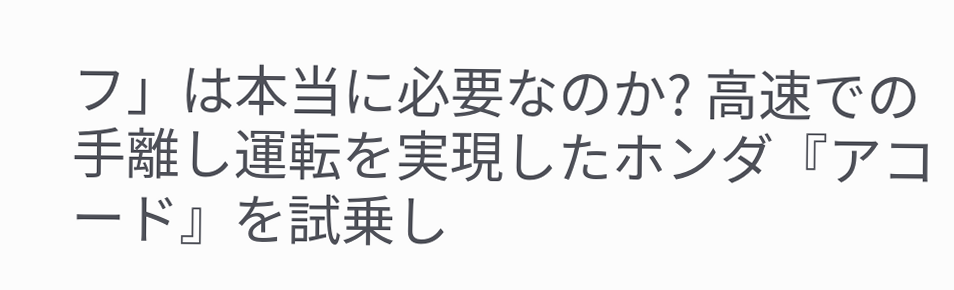フ」は本当に必要なのか? 高速での手離し運転を実現したホンダ『アコード』を試乗し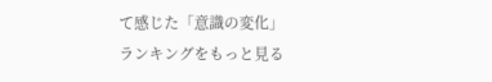て感じた「意識の変化」
ランキングをもっと見る